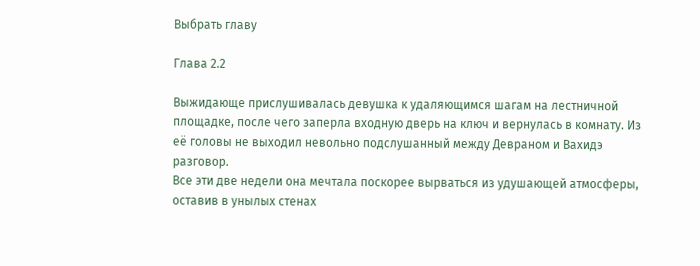Выбрать главу

Глава 2.2

Выжидающе прислушивалась девушка к удаляющимся шагам на лестничной площадке, после чего заперла входную дверь на ключ и вернулась в комнату. Из её головы не выходил невольно подслушанный между Девраном и Вахидэ разговор.
Все эти две недели она мечтала поскорее вырваться из удушающей атмосферы, оставив в унылых стенах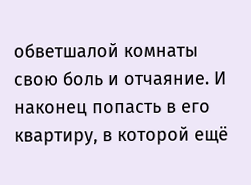обветшалой комнаты свою боль и отчаяние. И наконец попасть в его квартиру, в которой ещё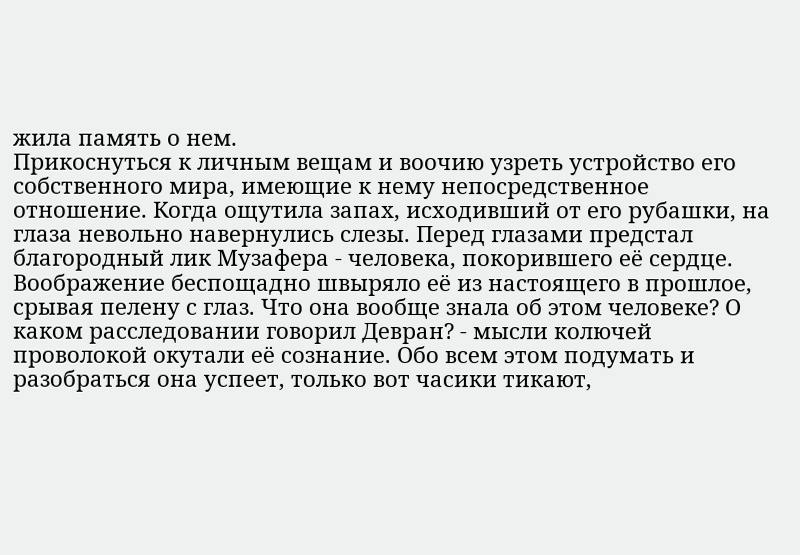жила память о нем.
Прикоснуться к личным вещам и воочию узреть устройство его собственного мира, имеющие к нему непосредственное отношение. Когда ощутила запах, исходивший от его рубашки, на глаза невольно навернулись слезы. Перед глазами предстал благородный лик Музафера - человека, покорившего её сердце.
Воображение беспощадно швыряло её из настоящего в прошлое, срывая пелену с глаз. Что она вообще знала об этом человеке? О каком расследовании говорил Девран? - мысли колючей проволокой окутали её сознание. Обо всем этом подумать и разобраться она успеет, только вот часики тикают,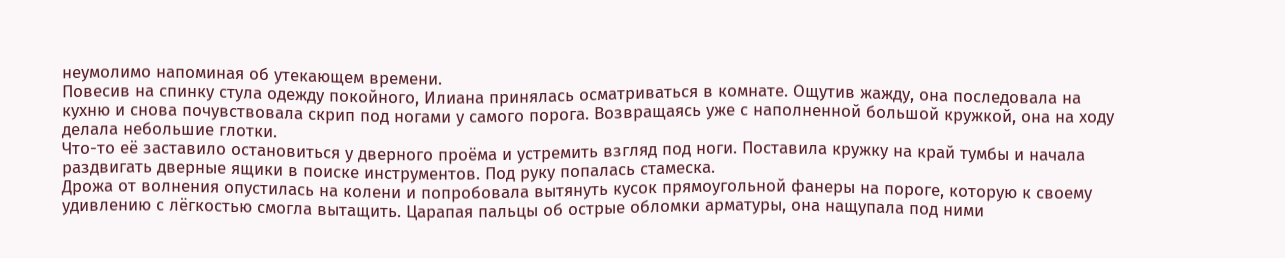неумолимо напоминая об утекающем времени.
Повесив на спинку стула одежду покойного, Илиана принялась осматриваться в комнате. Ощутив жажду, она последовала на кухню и снова почувствовала скрип под ногами у самого порога. Возвращаясь уже с наполненной большой кружкой, она на ходу делала небольшие глотки.
Что-то её заставило остановиться у дверного проёма и устремить взгляд под ноги. Поставила кружку на край тумбы и начала раздвигать дверные ящики в поиске инструментов. Под руку попалась стамеска.
Дрожа от волнения опустилась на колени и попробовала вытянуть кусок прямоугольной фанеры на пороге, которую к своему удивлению с лёгкостью смогла вытащить. Царапая пальцы об острые обломки арматуры, она нащупала под ними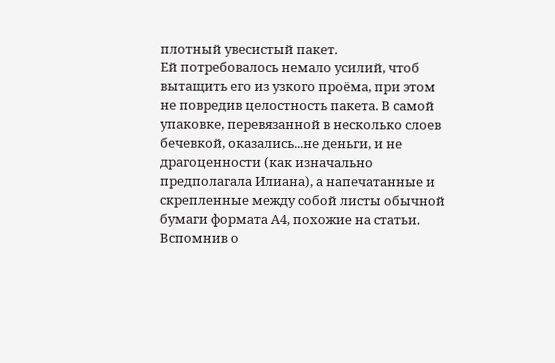плотный увесистый пакет.
Ей потребовалось немало усилий, чтоб вытащить его из узкого проёма, при этом не повредив целостность пакета. В самой упаковке, перевязанной в несколько слоев бечевкой, оказались...не деньги, и не драгоценности (как изначально предполагала Илиана), а напечатанные и скрепленные между собой листы обычной бумаги формата А4, похожие на статьи. Вспомнив о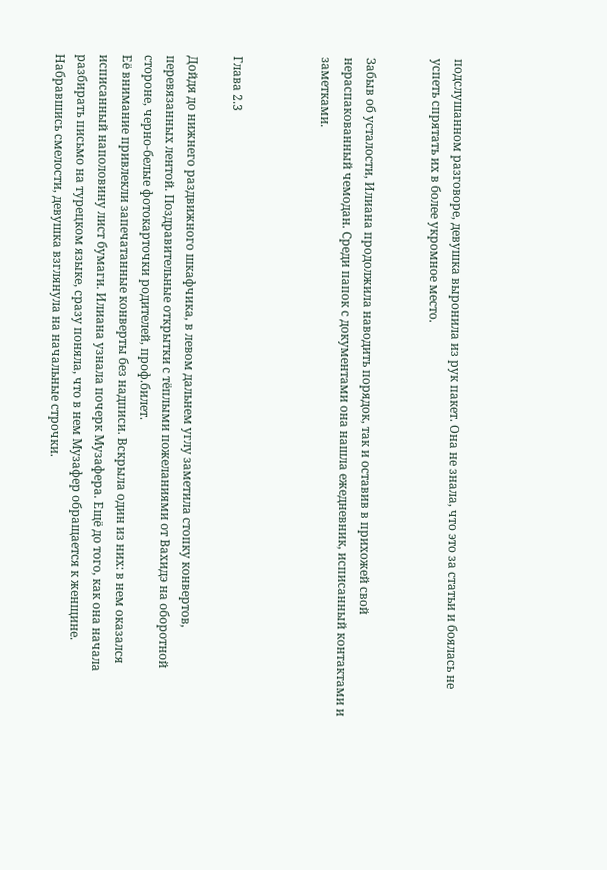подслушанном разговоре, девушка выронила из рук пакет. Она не знала, что это за статьи и боялась не успеть спрятать их в более укромное место.


Забыв об усталости, Илиана продолжила наводить порядок, так и оставив в прихожей свой нераспакованный чемодан. Среди папок с документами она нашла ежедневник, исписанный контактами и заметками.



Глава 2.3

Дойдя до нижнего раздвижного шкафчика, в левом дальнем углу заметила стопку конвертов, перевязанных лентой. Поздравительные открытки с тёплыми пожеланиями от Вахидэ на оборотной стороне, черно-белые фотокарточки родителей, проф.билет.
Её внимание привлекли запечатанные конверты без надписи. Вскрыла один из них: в нем оказался исписанный наполовину лист бумаги. Илиана узнала почерк Музафера. Ещё до того, как она начала разбирать письмо на турецком языке, сразу поняла, что в нем Музафер обращается к женщине.
Набравшись смелости, девушка взглянула на начальные строчки.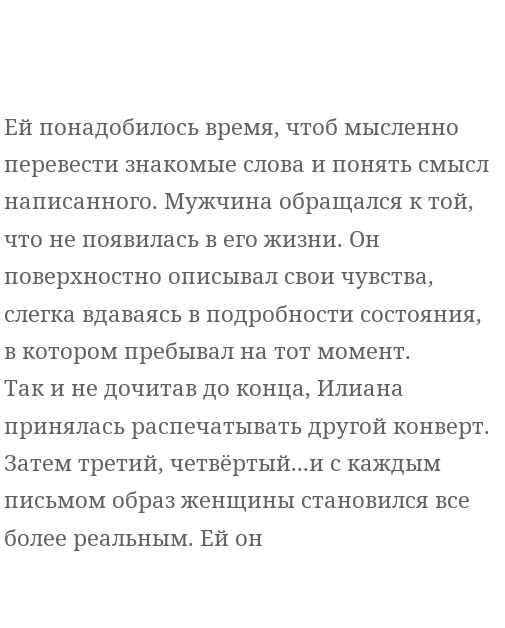Ей понадобилось время, чтоб мысленно перевести знакомые слова и понять смысл написанного. Мужчина обращался к той, что не появилась в его жизни. Он поверхностно описывал свои чувства, слегка вдаваясь в подробности состояния, в котором пребывал на тот момент.
Так и не дочитав до конца, Илиана принялась распечатывать другой конверт. Затем третий, четвёртый...и с каждым письмом образ женщины становился все более реальным. Ей он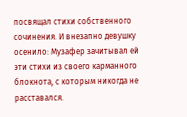посвящал стихи собственного сочинения. И внезапно девушку осенило: Музафер зачитывал ей эти стихи из своего карманного блокнота, с которым никогда не расставался.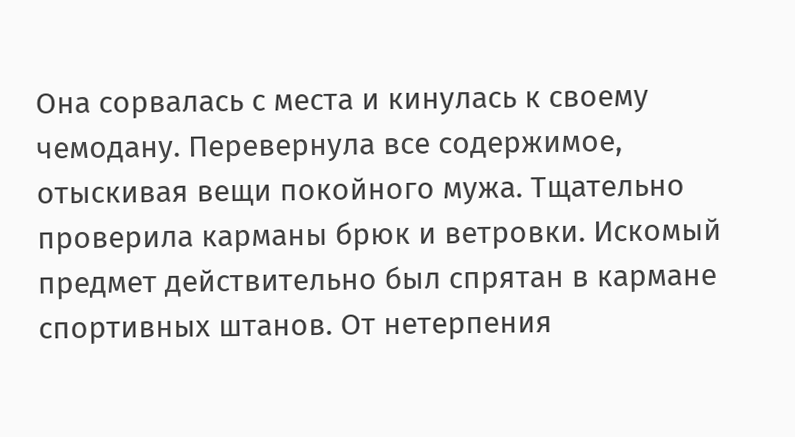Она сорвалась с места и кинулась к своему чемодану. Перевернула все содержимое, отыскивая вещи покойного мужа. Тщательно проверила карманы брюк и ветровки. Искомый предмет действительно был спрятан в кармане спортивных штанов. От нетерпения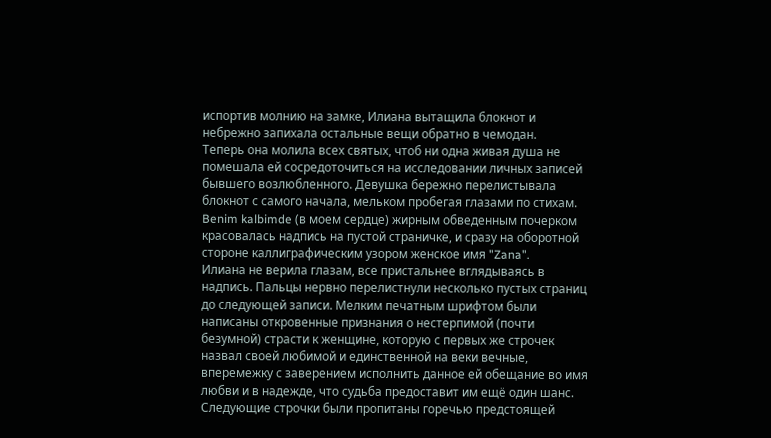испортив молнию на замке, Илиана вытащила блокнот и небрежно запихала остальные вещи обратно в чемодан.
Теперь она молила всех святых, чтоб ни одна живая душа не помешала ей сосредоточиться на исследовании личных записей бывшего возлюбленного. Девушка бережно перелистывала блокнот с самого начала, мельком пробегая глазами по стихам. Benim kalbimde (в моем сердце) жирным обведенным почерком красовалась надпись на пустой страничке, и сразу на оборотной стороне каллиграфическим узором женское имя "Zana".
Илиана не верила глазам, все пристальнее вглядываясь в надпись. Пальцы нервно перелистнули несколько пустых страниц до следующей записи. Мелким печатным шрифтом были написаны откровенные признания о нестерпимой (почти безумной) страсти к женщине, которую с первых же строчек назвал своей любимой и единственной на веки вечные, вперемежку с заверением исполнить данное ей обещание во имя любви и в надежде, что судьба предоставит им ещё один шанс.
Следующие строчки были пропитаны горечью предстоящей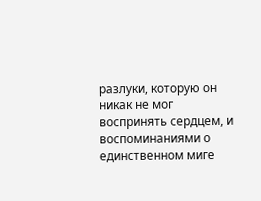разлуки, которую он никак не мог воспринять сердцем, и воспоминаниями о единственном миге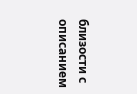близости с описанием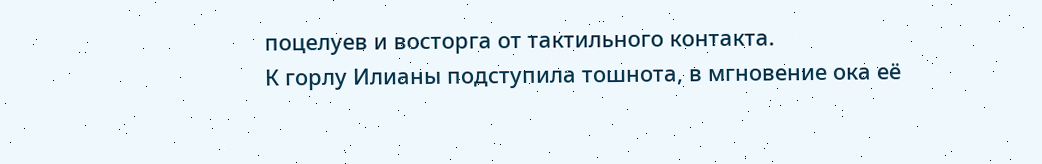поцелуев и восторга от тактильного контакта.
К горлу Илианы подступила тошнота, в мгновение ока её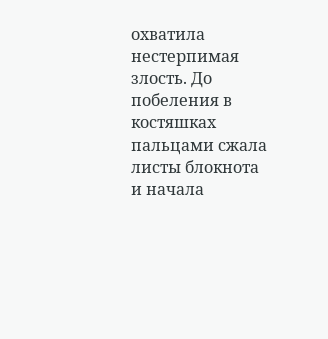охватила нестерпимая злость. До побеления в костяшках пальцами сжала листы блокнота и начала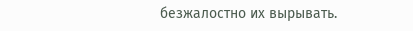безжалостно их вырывать.